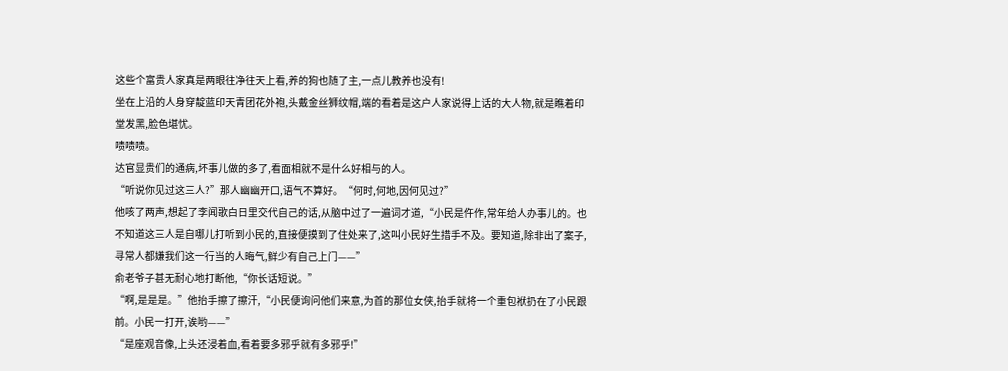这些个富贵人家真是两眼往净往天上看,养的狗也随了主,一点儿教养也没有!
坐在上沿的人身穿靛蓝印天青团花外袍,头戴金丝狮纹帽,端的看着是这户人家说得上话的大人物,就是瞧着印堂发黑,脸色堪忧。
啧啧啧。
达官显贵们的通病,坏事儿做的多了,看面相就不是什么好相与的人。
“听说你见过这三人?”那人幽幽开口,语气不算好。“何时,何地,因何见过?”
他咳了两声,想起了李闻歌白日里交代自己的话,从脑中过了一遍词才道,“小民是仵作,常年给人办事儿的。也不知道这三人是自哪儿打听到小民的,直接便摸到了住处来了,这叫小民好生措手不及。要知道,除非出了案子,寻常人都嫌我们这一行当的人晦气,鲜少有自己上门——”
俞老爷子甚无耐心地打断他,“你长话短说。”
“啊,是是是。”他抬手擦了擦汗,“小民便询问他们来意,为首的那位女侠,抬手就将一个重包袱扔在了小民跟前。小民一打开,诶哟——”
“是座观音像,上头还浸着血,看着要多邪乎就有多邪乎!”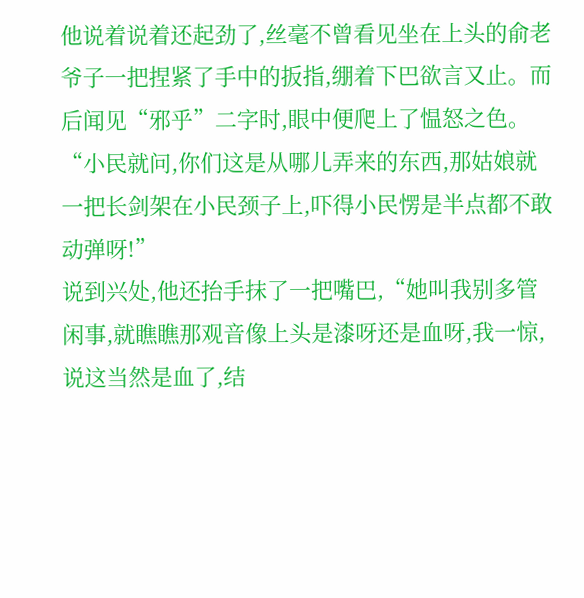他说着说着还起劲了,丝毫不曾看见坐在上头的俞老爷子一把捏紧了手中的扳指,绷着下巴欲言又止。而后闻见“邪乎”二字时,眼中便爬上了愠怒之色。
“小民就问,你们这是从哪儿弄来的东西,那姑娘就一把长剑架在小民颈子上,吓得小民愣是半点都不敢动弹呀!”
说到兴处,他还抬手抹了一把嘴巴,“她叫我别多管闲事,就瞧瞧那观音像上头是漆呀还是血呀,我一惊,说这当然是血了,结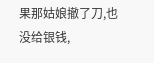果那姑娘撤了刀,也没给银钱,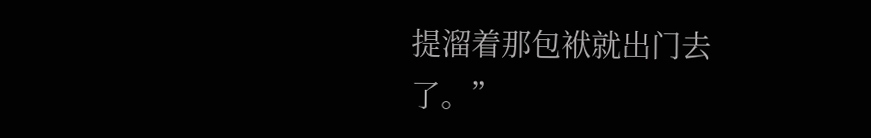提溜着那包袱就出门去了。”